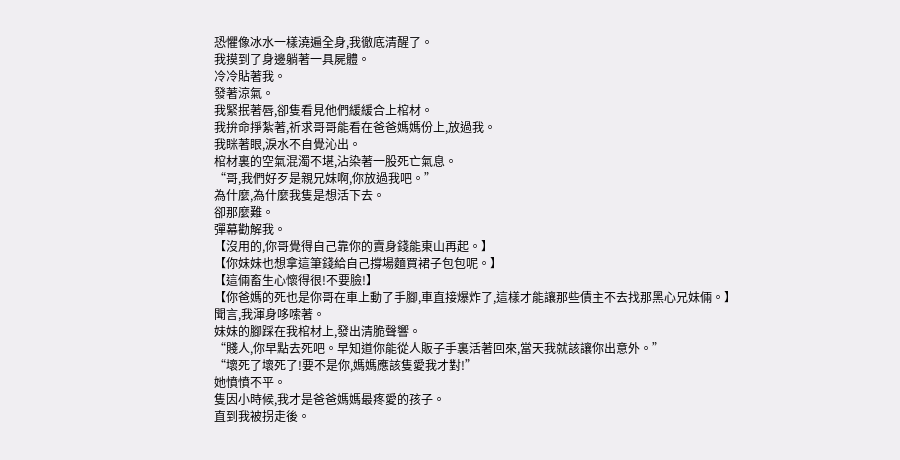恐懼像冰水一樣澆遍全身,我徹底清醒了。
我摸到了身邊躺著一具屍體。
冷冷貼著我。
發著涼氣。
我緊抿著唇,卻隻看見他們緩緩合上棺材。
我拚命掙紮著,祈求哥哥能看在爸爸媽媽份上,放過我。
我眯著眼,淚水不自覺沁出。
棺材裏的空氣混濁不堪,沾染著一股死亡氣息。
“哥,我們好歹是親兄妹啊,你放過我吧。”
為什麼,為什麼我隻是想活下去。
卻那麼難。
彈幕勸解我。
【沒用的,你哥覺得自己靠你的賣身錢能東山再起。】
【你妹妹也想拿這筆錢給自己撐場麵買裙子包包呢。】
【這倆畜生心懷得很!不要臉!】
【你爸媽的死也是你哥在車上動了手腳,車直接爆炸了,這樣才能讓那些債主不去找那黑心兄妹倆。】
聞言,我渾身哆嗦著。
妹妹的腳踩在我棺材上,發出清脆聲響。
“賤人,你早點去死吧。早知道你能從人販子手裏活著回來,當天我就該讓你出意外。”
“壞死了壞死了!要不是你,媽媽應該隻愛我才對!”
她憤憤不平。
隻因小時候,我才是爸爸媽媽最疼愛的孩子。
直到我被拐走後。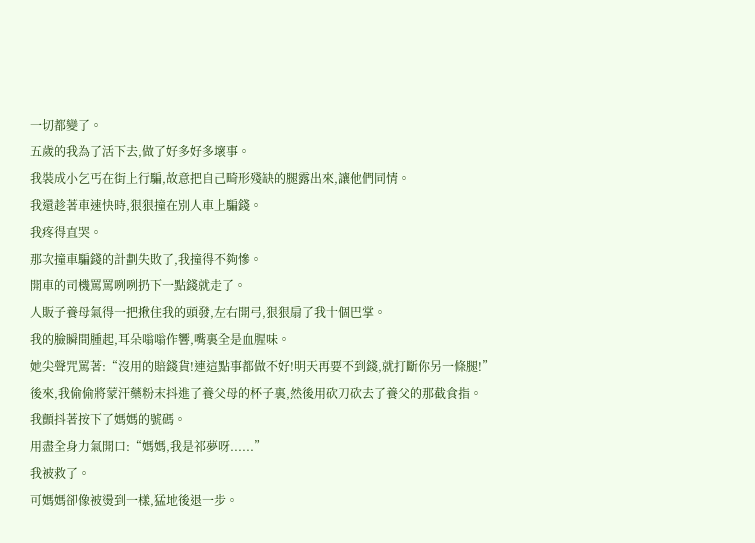一切都變了。
五歲的我為了活下去,做了好多好多壞事。
我裝成小乞丐在街上行騙,故意把自己畸形殘缺的腿露出來,讓他們同情。
我還趁著車速快時,狠狠撞在別人車上騙錢。
我疼得直哭。
那次撞車騙錢的計劃失敗了,我撞得不夠慘。
開車的司機罵罵咧咧扔下一點錢就走了。
人販子養母氣得一把揪住我的頭發,左右開弓,狠狠扇了我十個巴掌。
我的臉瞬間腫起,耳朵嗡嗡作響,嘴裏全是血腥味。
她尖聲咒罵著:“沒用的賠錢貨!連這點事都做不好!明天再要不到錢,就打斷你另一條腿!”
後來,我偷偷將蒙汗藥粉末抖進了養父母的杯子裏,然後用砍刀砍去了養父的那截食指。
我顫抖著按下了媽媽的號碼。
用盡全身力氣開口:“媽媽,我是祁夢呀......”
我被救了。
可媽媽卻像被燙到一樣,猛地後退一步。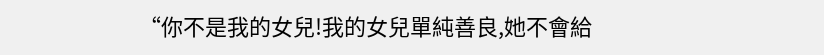“你不是我的女兒!我的女兒單純善良,她不會給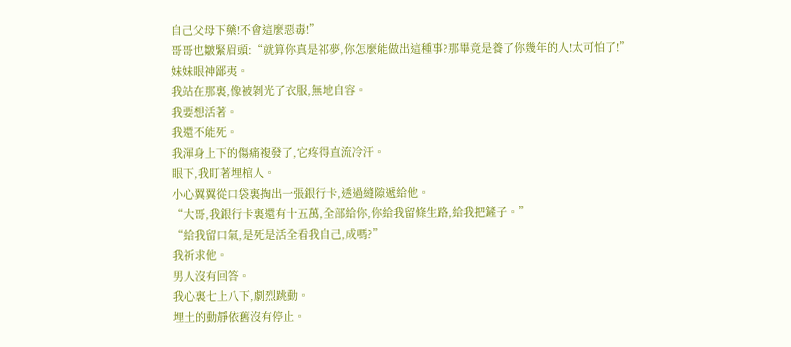自己父母下藥!不會這麼惡毒!”
哥哥也皺緊眉頭:“就算你真是祁夢,你怎麼能做出這種事?那畢竟是養了你幾年的人!太可怕了!”
妹妹眼神鄙夷。
我站在那裏,像被剝光了衣服,無地自容。
我要想活著。
我還不能死。
我渾身上下的傷痛複發了,它疼得直流冷汗。
眼下,我盯著埋棺人。
小心翼翼從口袋裏掏出一張銀行卡,透過縫隙遞給他。
“大哥,我銀行卡裏還有十五萬,全部給你,你給我留條生路,給我把鏟子。”
“給我留口氣,是死是活全看我自己,成嗎?”
我祈求他。
男人沒有回答。
我心裏七上八下,劇烈跳動。
埋土的動靜依舊沒有停止。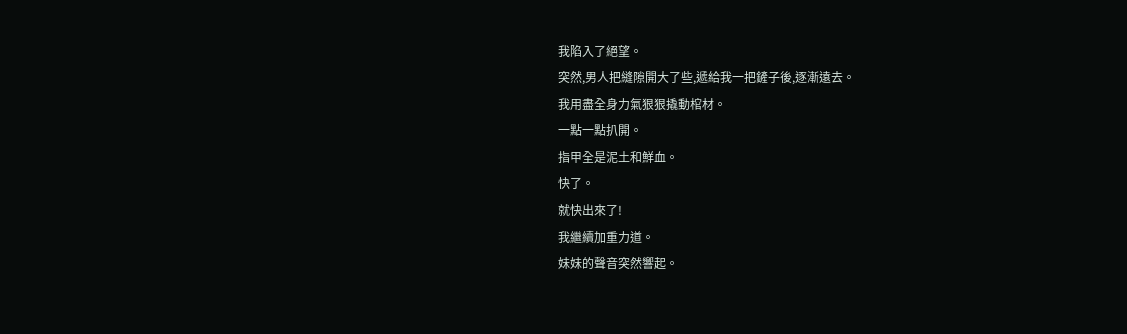我陷入了絕望。
突然,男人把縫隙開大了些,遞給我一把鏟子後,逐漸遠去。
我用盡全身力氣狠狠撬動棺材。
一點一點扒開。
指甲全是泥土和鮮血。
快了。
就快出來了!
我繼續加重力道。
妹妹的聲音突然響起。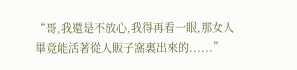“哥,我還是不放心,我得再看一眼,那女人畢竟能活著從人販子窩裏出來的......”